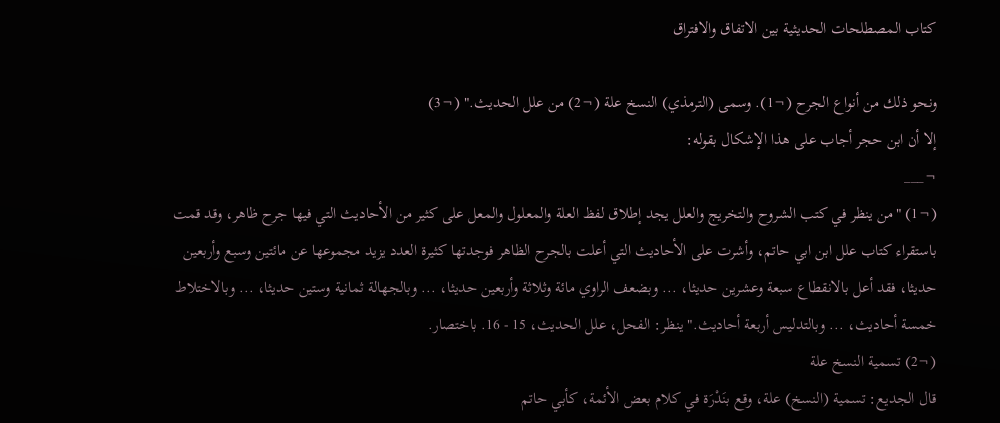كتاب المصطلحات الحديثية بين الاتفاق والافتراق

ونحو ذلك من أنواع الجرح (¬1). وسمى (الترمذي) النسخ علة (¬2) من علل الحديث." (¬3)
إلا أن ابن حجر أجاب على هذا الإشكال بقوله:
¬___
(¬1) "من ينظر في كتب الشروح والتخريج والعلل يجد إطلاق لفظ العلة والمعلول والمعل على كثير من الأحاديث التي فيها جرح ظاهر، وقد قمت باستقراء كتاب علل ابن ابي حاتم، وأشرت على الأحاديث التي أعلت بالجرح الظاهر فوجدتها كثيرة العدد يزيد مجموعها عن مائتين وسبع وأربعين حديثا، فقد أعل بالانقطاع سبعة وعشرين حديثا، ... وبضعف الراوي مائة وثلاثة وأربعين حديثا، ... وبالجهالة ثمانية وستين حديثا، ... وبالاختلاط خمسة أحاديث، ... وبالتدليس أربعة أحاديث." ينظر: الفحل، علل الحديث، 15 - 16. باختصار.
(¬2) تسمية النسخ علة
قال الجديع: تسمية (النسخ) علة، وقع بنَدْرَة في كلام بعض الأئمة، كأبي حاتم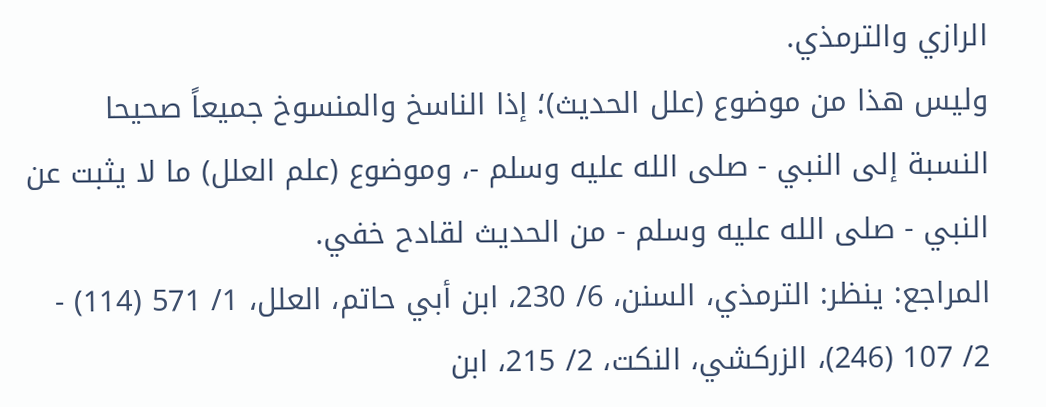الرازي والترمذي.
وليس هذا من موضوع (علل الحديث)؛ إذا الناسخ والمنسوخ جميعاً صحيحا النسبة إلى النبي - صلى الله عليه وسلم -، وموضوع (علم العلل) ما لا يثبت عن النبي - صلى الله عليه وسلم - من الحديث لقادح خفي.
المراجع: ينظر: الترمذي، السنن، 6/ 230، ابن أبي حاتم، العلل، 1/ 571 (114) - 2/ 107 (246)، الزركشي، النكت، 2/ 215، ابن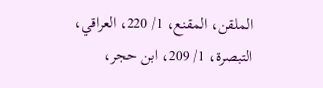الملقن، المقنع، 1/ 220، العراقي، التبصرة، 1/ 209، ابن حجر،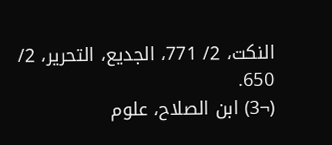النكت، 2/ 771، الجديع، التحرير، 2/ 650.
(¬3) ابن الصلاح، علوم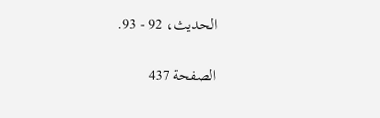الحديث، 92 - 93.

الصفحة 437